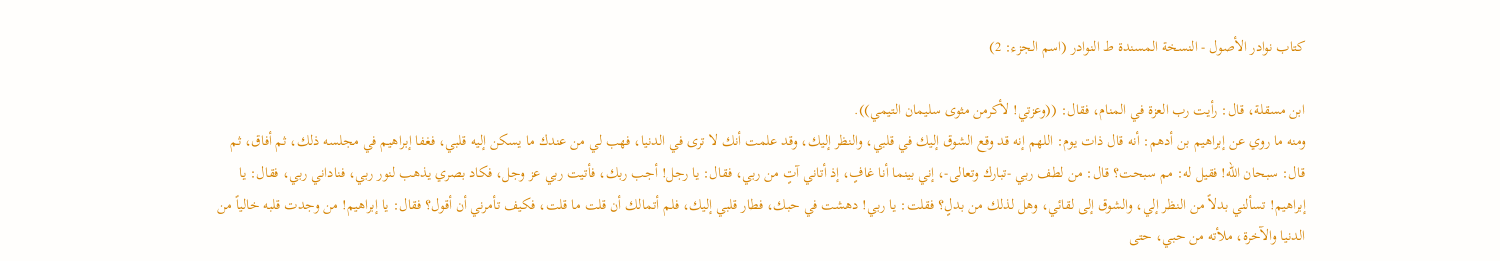كتاب نوادر الأصول - النسخة المسندة ط النوادر (اسم الجزء: 2)

ابن مسقلة، قال: رأيت رب العزة في المنام، فقال: ((وعزتي! لأكرمن مثوى سليمان التيمي)).
ومنه ما روي عن إبراهيم بن أدهم: أنه قال ذات يوم: اللهم إنه قد وقع الشوق إليك في قلبي، والنظر إليك، وقد علمت أنك لا ترى في الدنيا، فهب لي من عندك ما يسكن إليه قلبي، فغفا إبراهيم في مجلسه ذلك، ثم أفاق، ثم قال: سبحان الله! فقيل له: مم سبحت؟ قال: من لطف ربي -تبارك وتعالى-، إني بينما أنا غافٍ، إذ أتاني آتٍ من ربي، فقال: يا رجل! أجب ربك، فأتيت ربي عز وجل، فكاد بصري يذهب لنور ربي، فناداني ربي، فقال: يا إبراهيم! تسألني بدلاً من النظر إلي، والشوق إلى لقائي، وهل لذلك من بدلٍ؟ فقلت: يا ربي! دهشت في حبك، فطار قلبي إليك، فلم أتمالك أن قلت ما قلت، فكيف تأمرني أن أقول؟ فقال: يا إبراهيم! من وجدت قلبه خالياً من الدنيا والآخرة، ملأته من حبي، حتى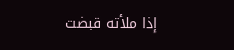إذا ملأته قبضت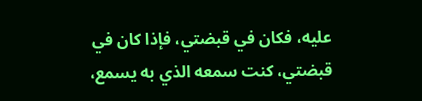عليه، فكان في قبضتي، فإذا كان في قبضتي، كنت سمعه الذي به يسمع،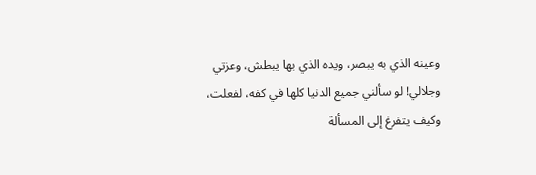وعينه الذي به يبصر، ويده الذي بها يبطش، وعزتي وجلالي! لو سألني جميع الدنيا كلها في كفه، لفعلت، وكيف يتفرغ إلى المسألة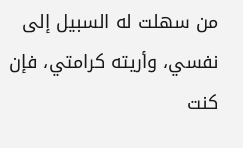من سهلت له السبيل إلى نفسي، وأريته كرامتي، فإن كنت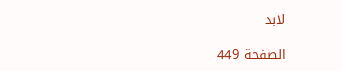لابد

الصفحة 449